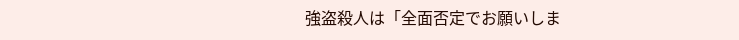強盗殺人は「全面否定でお願いしま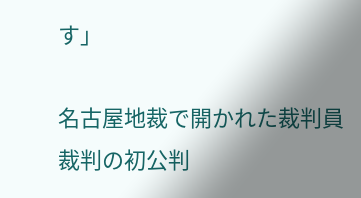す」

名古屋地裁で開かれた裁判員裁判の初公判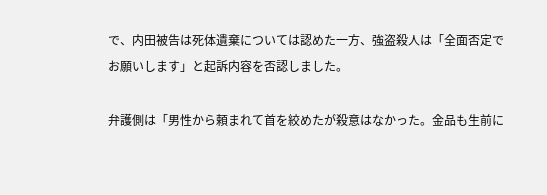で、内田被告は死体遺棄については認めた一方、強盗殺人は「全面否定でお願いします」と起訴内容を否認しました。

弁護側は「男性から頼まれて首を絞めたが殺意はなかった。金品も生前に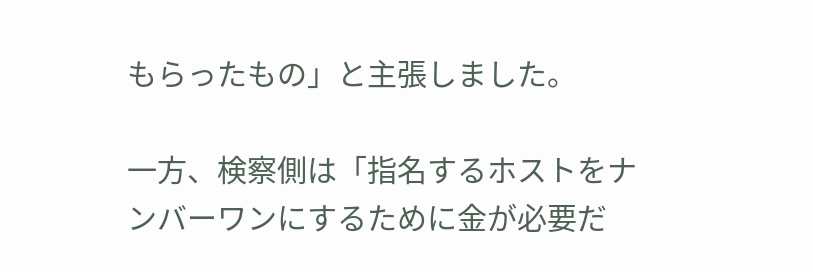もらったもの」と主張しました。

一方、検察側は「指名するホストをナンバーワンにするために金が必要だ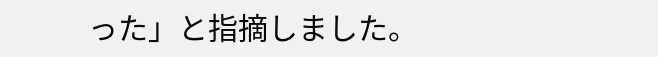った」と指摘しました。